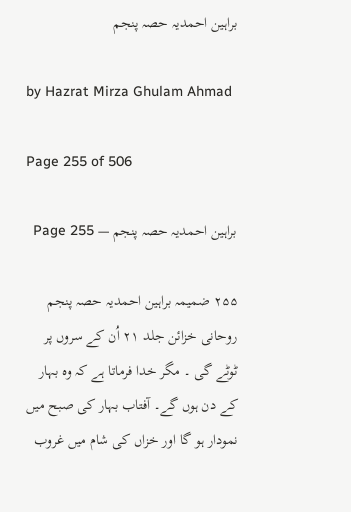براہین احمدیہ حصہ پنجم

by Hazrat Mirza Ghulam Ahmad

Page 255 of 506

براہین احمدیہ حصہ پنجم — Page 255

۲۵۵ ضمیمہ براہین احمدیہ حصہ پنجم روحانی خزائن جلد ۲۱ اُن کے سروں پر ٹوٹے گی ۔ مگر خدا فرماتا ہے کہ وہ بہار کے دن ہوں گے۔ آفتاب بہار کی صبح میں نمودار ہو گا اور خزاں کی شام میں غروب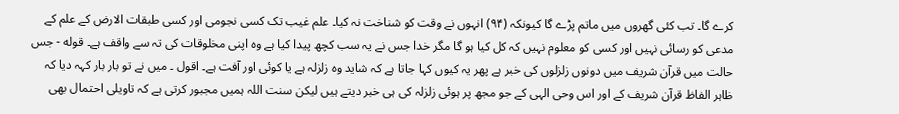کرے گا۔ تب کئی گھروں میں ماتم پڑے گا کیونکہ (۹۴) انہوں نے وقت کو شناخت نہ کیا۔ علم غیب تک کسی نجومی اور کسی طبقات الارض کے علم کے مدعی کو رسائی نہیں اور کسی کو معلوم نہیں کہ کل کیا ہو گا مگر خدا جس نے یہ سب کچھ پیدا کیا ہے وہ اپنی مخلوقات کی تہ سے واقف ہے۔ قوله - جس حالت میں قرآن شریف میں دونوں زلزلوں کی خبر ہے پھر یہ کیوں کہا جاتا ہے کہ شاید وہ زلزلہ ہے یا کوئی اور آفت ہے۔ اقول ۔ میں نے تو بار بار کہہ دیا کہ ظاہر الفاظ قرآن شریف کے اور اس وحی الہی کے جو مجھ پر ہوئی زلزلہ کی ہی خبر دیتے ہیں لیکن سنت اللہ ہمیں مجبور کرتی ہے کہ تاویلی احتمال بھی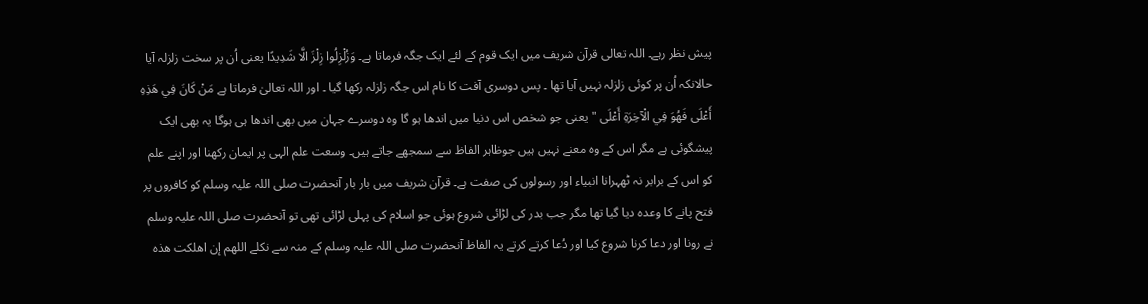پیش نظر رہے۔ اللہ تعالی قرآن شریف میں ایک قوم کے لئے ایک جگہ فرماتا ہے۔ وَزُلْزِلُوا زِلْزَ الَّا شَدِيدًا یعنی اُن پر سخت زلزلہ آیا حالانکہ اُن پر کوئی زلزلہ نہیں آیا تھا ۔ پس دوسری آفت کا نام اس جگہ زلزلہ رکھا گیا ۔ اور اللہ تعالیٰ فرماتا ہے مَنْ كَانَ فِي هَذِهِ أَعْلَى فَهُوَ فِي الْآخِرَةِ أَعْلَى " یعنی جو شخص اس دنیا میں اندھا ہو گا وہ دوسرے جہان میں بھی اندھا ہی ہوگا یہ بھی ایک پیشگوئی ہے مگر اس کے وہ معنے نہیں ہیں جوظاہر الفاظ سے سمجھے جاتے ہیں۔ وسعت علم الہی پر ایمان رکھنا اور اپنے علم کو اس کے برابر نہ ٹھہرانا انبیاء اور رسولوں کی صفت ہے۔ قرآن شریف میں بار بار آنحضرت صلی اللہ علیہ وسلم کو کافروں پر فتح پانے کا وعدہ دیا گیا تھا مگر جب بدر کی لڑائی شروع ہوئی جو اسلام کی پہلی لڑائی تھی تو آنحضرت صلی اللہ علیہ وسلم نے رونا اور دعا کرنا شروع کیا اور دُعا کرتے کرتے یہ الفاظ آنحضرت صلی اللہ علیہ وسلم کے منہ سے نکلے اللهم إن اهلكت هذه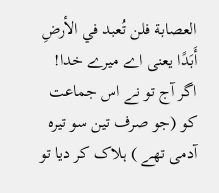العصابة فلن تُعبد في الأرضِ أَبَدًا یعنی اے میرے خدا! اگر آج تو نے اس جماعت کو (جو صرف تین سو تیرہ آدمی تھے ) ہلاک کر دیا تو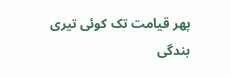پھر قیامت تک کوئی تیری بندگی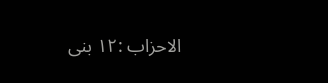الاحزاب :١٢ بنی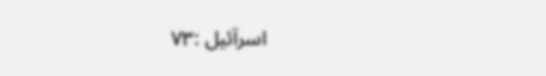اسرآئیل :۷۳